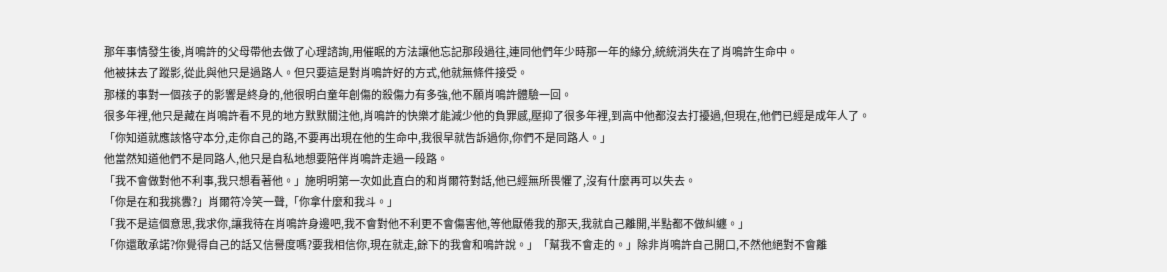那年事情發生後,肖鳴許的父母帶他去做了心理諮詢,用催眠的方法讓他忘記那段過往,連同他們年少時那一年的緣分,統統消失在了肖鳴許生命中。
他被抹去了蹤影,從此與他只是過路人。但只要這是對肖鳴許好的方式,他就無條件接受。
那樣的事對一個孩子的影響是終身的,他很明白童年創傷的殺傷力有多強,他不願肖鳴許體驗一回。
很多年裡,他只是藏在肖鳴許看不見的地方默默關注他,肖鳴許的快樂才能減少他的負罪感,壓抑了很多年裡,到高中他都沒去打擾過,但現在,他們已經是成年人了。
「你知道就應該恪守本分,走你自己的路,不要再出現在他的生命中,我很早就告訴過你,你們不是同路人。」
他當然知道他們不是同路人,他只是自私地想要陪伴肖鳴許走過一段路。
「我不會做對他不利事,我只想看著他。」施明明第一次如此直白的和肖爾符對話,他已經無所畏懼了,沒有什麼再可以失去。
「你是在和我挑釁?」肖爾符冷笑一聲,「你拿什麼和我斗。」
「我不是這個意思,我求你,讓我待在肖鳴許身邊吧,我不會對他不利更不會傷害他,等他厭倦我的那天,我就自己離開,半點都不做糾纏。」
「你還敢承諾?你覺得自己的話又信譽度嗎?要我相信你,現在就走,餘下的我會和鳴許說。」「幫我不會走的。」除非肖鳴許自己開口,不然他絕對不會離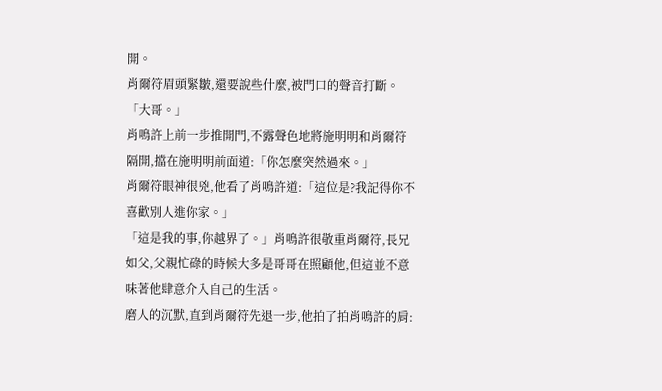開。
肖爾符眉頭緊皺,還要說些什麼,被門口的聲音打斷。
「大哥。」
肖鳴許上前一步推開門,不露聲色地將施明明和肖爾符隔開,擋在施明明前面道:「你怎麼突然過來。」
肖爾符眼神很兇,他看了肖鳴許道:「這位是?我記得你不喜歡別人進你家。」
「這是我的事,你越界了。」肖鳴許很敬重肖爾符,長兄如父,父親忙碌的時候大多是哥哥在照顧他,但這並不意味著他肆意介入自己的生活。
磨人的沉默,直到肖爾符先退一步,他拍了拍肖鳴許的肩: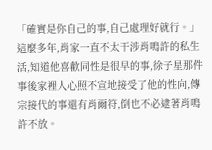「確實是你自己的事,自己處理好就行。」這麼多年,肖家一直不太干涉肖鳴許的私生活,知道他喜歡同性是很早的事,徐子星那件事後家裡人心照不宣地接受了他的性向,傳宗接代的事還有肖爾符,倒也不必逮著肖鳴許不放。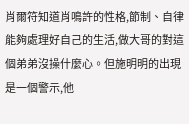肖爾符知道肖鳴許的性格,節制、自律能夠處理好自己的生活,做大哥的對這個弟弟沒操什麼心。但施明明的出現是一個警示,他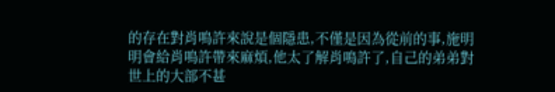的存在對肖鳴許來說是個隱患,不僅是因為從前的事,施明明會給肖鳴許帶來麻煩,他太了解肖鳴許了,自己的弟弟對世上的大部不甚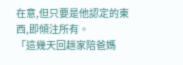在意,但只要是他認定的東西,即傾注所有。
「這幾天回趟家陪爸媽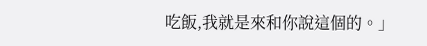吃飯,我就是來和你說這個的。」